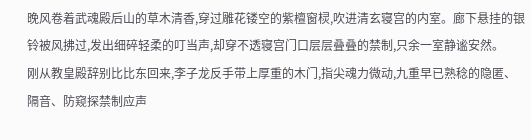晚风卷着武魂殿后山的草木清香,穿过雕花镂空的紫檀窗棂,吹进清玄寝宫的内室。廊下悬挂的银铃被风拂过,发出细碎轻柔的叮当声,却穿不透寝宫门口层层叠叠的禁制,只余一室静谧安然。
刚从教皇殿辞别比比东回来,李子龙反手带上厚重的木门,指尖魂力微动,九重早已熟稔的隐匿、隔音、防窥探禁制应声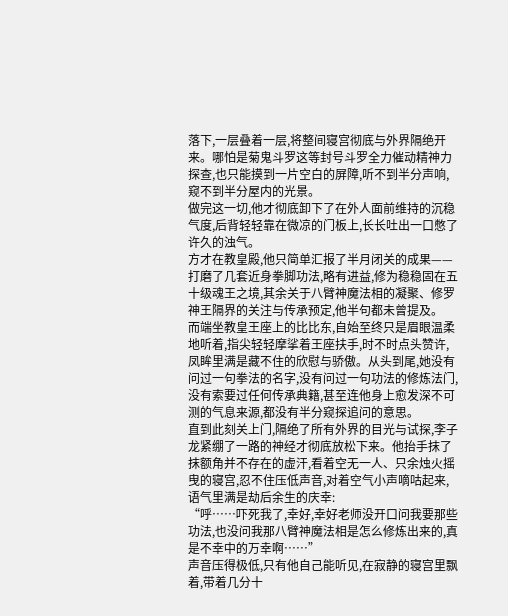落下,一层叠着一层,将整间寝宫彻底与外界隔绝开来。哪怕是菊鬼斗罗这等封号斗罗全力催动精神力探查,也只能摸到一片空白的屏障,听不到半分声响,窥不到半分屋内的光景。
做完这一切,他才彻底卸下了在外人面前维持的沉稳气度,后背轻轻靠在微凉的门板上,长长吐出一口憋了许久的浊气。
方才在教皇殿,他只简单汇报了半月闭关的成果——打磨了几套近身拳脚功法,略有进益,修为稳稳固在五十级魂王之境,其余关于八臂神魔法相的凝聚、修罗神王隔界的关注与传承预定,他半句都未曾提及。
而端坐教皇王座上的比比东,自始至终只是眉眼温柔地听着,指尖轻轻摩挲着王座扶手,时不时点头赞许,凤眸里满是藏不住的欣慰与骄傲。从头到尾,她没有问过一句拳法的名字,没有问过一句功法的修炼法门,没有索要过任何传承典籍,甚至连他身上愈发深不可测的气息来源,都没有半分窥探追问的意思。
直到此刻关上门,隔绝了所有外界的目光与试探,李子龙紧绷了一路的神经才彻底放松下来。他抬手抹了抹额角并不存在的虚汗,看着空无一人、只余烛火摇曳的寝宫,忍不住压低声音,对着空气小声嘀咕起来,语气里满是劫后余生的庆幸:
“呼……吓死我了,幸好,幸好老师没开口问我要那些功法,也没问我那八臂神魔法相是怎么修炼出来的,真是不幸中的万幸啊……”
声音压得极低,只有他自己能听见,在寂静的寝宫里飘着,带着几分十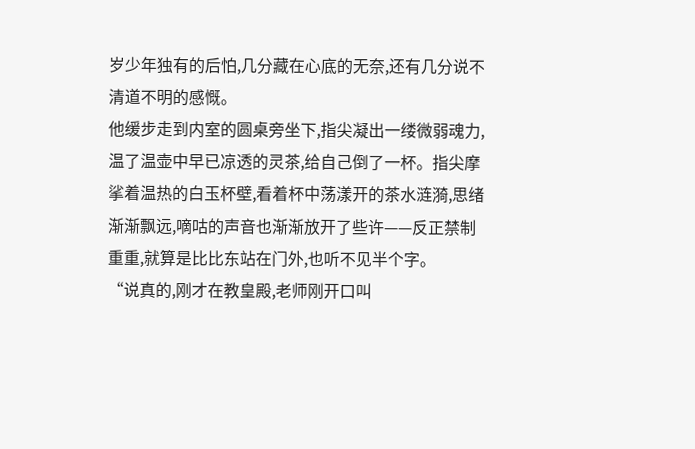岁少年独有的后怕,几分藏在心底的无奈,还有几分说不清道不明的感慨。
他缓步走到内室的圆桌旁坐下,指尖凝出一缕微弱魂力,温了温壶中早已凉透的灵茶,给自己倒了一杯。指尖摩挲着温热的白玉杯壁,看着杯中荡漾开的茶水涟漪,思绪渐渐飘远,嘀咕的声音也渐渐放开了些许——反正禁制重重,就算是比比东站在门外,也听不见半个字。
“说真的,刚才在教皇殿,老师刚开口叫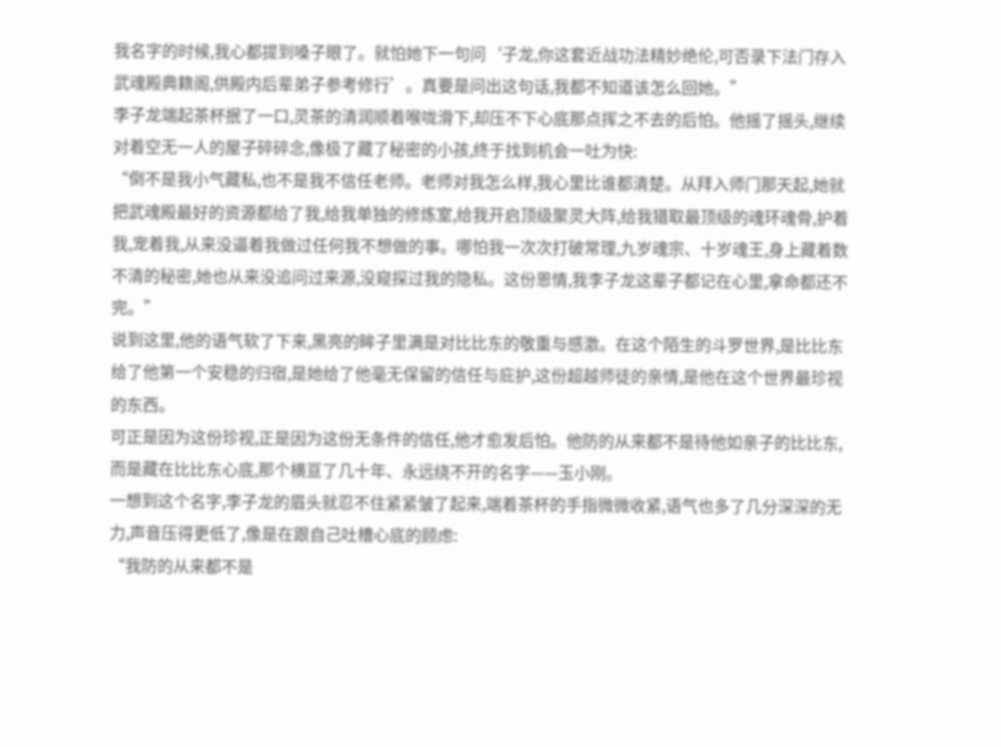我名字的时候,我心都提到嗓子眼了。就怕她下一句问‘子龙,你这套近战功法精妙绝伦,可否录下法门存入武魂殿典籍阁,供殿内后辈弟子参考修行’。真要是问出这句话,我都不知道该怎么回她。”
李子龙端起茶杯抿了一口,灵茶的清润顺着喉咙滑下,却压不下心底那点挥之不去的后怕。他摇了摇头,继续对着空无一人的屋子碎碎念,像极了藏了秘密的小孩,终于找到机会一吐为快:
“倒不是我小气藏私,也不是我不信任老师。老师对我怎么样,我心里比谁都清楚。从拜入师门那天起,她就把武魂殿最好的资源都给了我,给我单独的修炼室,给我开启顶级聚灵大阵,给我猎取最顶级的魂环魂骨,护着我,宠着我,从来没逼着我做过任何我不想做的事。哪怕我一次次打破常理,九岁魂宗、十岁魂王,身上藏着数不清的秘密,她也从来没追问过来源,没窥探过我的隐私。这份恩情,我李子龙这辈子都记在心里,拿命都还不完。”
说到这里,他的语气软了下来,黑亮的眸子里满是对比比东的敬重与感激。在这个陌生的斗罗世界,是比比东给了他第一个安稳的归宿,是她给了他毫无保留的信任与庇护,这份超越师徒的亲情,是他在这个世界最珍视的东西。
可正是因为这份珍视,正是因为这份无条件的信任,他才愈发后怕。他防的从来都不是待他如亲子的比比东,而是藏在比比东心底,那个横亘了几十年、永远绕不开的名字——玉小刚。
一想到这个名字,李子龙的眉头就忍不住紧紧皱了起来,端着茶杯的手指微微收紧,语气也多了几分深深的无力,声音压得更低了,像是在跟自己吐槽心底的顾虑:
“我防的从来都不是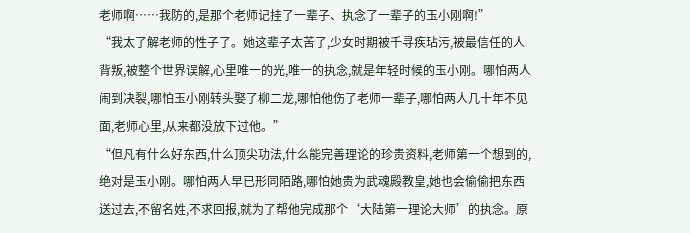老师啊……我防的,是那个老师记挂了一辈子、执念了一辈子的玉小刚啊!”
“我太了解老师的性子了。她这辈子太苦了,少女时期被千寻疾玷污,被最信任的人背叛,被整个世界误解,心里唯一的光,唯一的执念,就是年轻时候的玉小刚。哪怕两人闹到决裂,哪怕玉小刚转头娶了柳二龙,哪怕他伤了老师一辈子,哪怕两人几十年不见面,老师心里,从来都没放下过他。”
“但凡有什么好东西,什么顶尖功法,什么能完善理论的珍贵资料,老师第一个想到的,绝对是玉小刚。哪怕两人早已形同陌路,哪怕她贵为武魂殿教皇,她也会偷偷把东西送过去,不留名姓,不求回报,就为了帮他完成那个‘大陆第一理论大师’的执念。原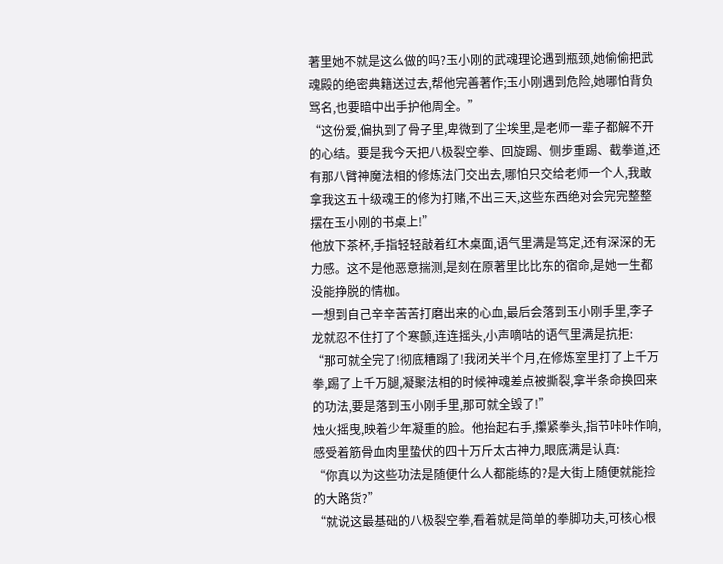著里她不就是这么做的吗?玉小刚的武魂理论遇到瓶颈,她偷偷把武魂殿的绝密典籍送过去,帮他完善著作;玉小刚遇到危险,她哪怕背负骂名,也要暗中出手护他周全。”
“这份爱,偏执到了骨子里,卑微到了尘埃里,是老师一辈子都解不开的心结。要是我今天把八极裂空拳、回旋踢、侧步重踢、截拳道,还有那八臂神魔法相的修炼法门交出去,哪怕只交给老师一个人,我敢拿我这五十级魂王的修为打赌,不出三天,这些东西绝对会完完整整摆在玉小刚的书桌上!”
他放下茶杯,手指轻轻敲着红木桌面,语气里满是笃定,还有深深的无力感。这不是他恶意揣测,是刻在原著里比比东的宿命,是她一生都没能挣脱的情枷。
一想到自己辛辛苦苦打磨出来的心血,最后会落到玉小刚手里,李子龙就忍不住打了个寒颤,连连摇头,小声嘀咕的语气里满是抗拒:
“那可就全完了!彻底糟蹋了!我闭关半个月,在修炼室里打了上千万拳,踢了上千万腿,凝聚法相的时候神魂差点被撕裂,拿半条命换回来的功法,要是落到玉小刚手里,那可就全毁了!”
烛火摇曳,映着少年凝重的脸。他抬起右手,攥紧拳头,指节咔咔作响,感受着筋骨血肉里蛰伏的四十万斤太古神力,眼底满是认真:
“你真以为这些功法是随便什么人都能练的?是大街上随便就能捡的大路货?”
“就说这最基础的八极裂空拳,看着就是简单的拳脚功夫,可核心根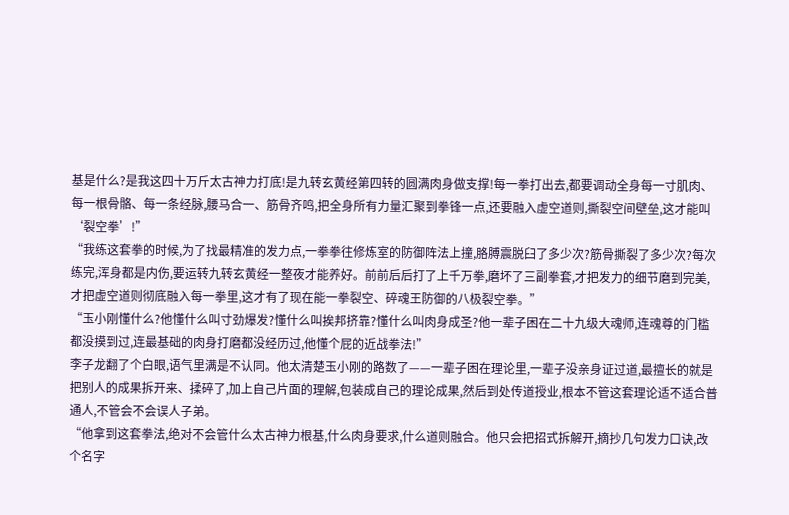基是什么?是我这四十万斤太古神力打底!是九转玄黄经第四转的圆满肉身做支撑!每一拳打出去,都要调动全身每一寸肌肉、每一根骨骼、每一条经脉,腰马合一、筋骨齐鸣,把全身所有力量汇聚到拳锋一点,还要融入虚空道则,撕裂空间壁垒,这才能叫‘裂空拳’!”
“我练这套拳的时候,为了找最精准的发力点,一拳拳往修炼室的防御阵法上撞,胳膊震脱臼了多少次?筋骨撕裂了多少次?每次练完,浑身都是内伤,要运转九转玄黄经一整夜才能养好。前前后后打了上千万拳,磨坏了三副拳套,才把发力的细节磨到完美,才把虚空道则彻底融入每一拳里,这才有了现在能一拳裂空、碎魂王防御的八极裂空拳。”
“玉小刚懂什么?他懂什么叫寸劲爆发?懂什么叫挨邦挤靠?懂什么叫肉身成圣?他一辈子困在二十九级大魂师,连魂尊的门槛都没摸到过,连最基础的肉身打磨都没经历过,他懂个屁的近战拳法!”
李子龙翻了个白眼,语气里满是不认同。他太清楚玉小刚的路数了——一辈子困在理论里,一辈子没亲身证过道,最擅长的就是把别人的成果拆开来、揉碎了,加上自己片面的理解,包装成自己的理论成果,然后到处传道授业,根本不管这套理论适不适合普通人,不管会不会误人子弟。
“他拿到这套拳法,绝对不会管什么太古神力根基,什么肉身要求,什么道则融合。他只会把招式拆解开,摘抄几句发力口诀,改个名字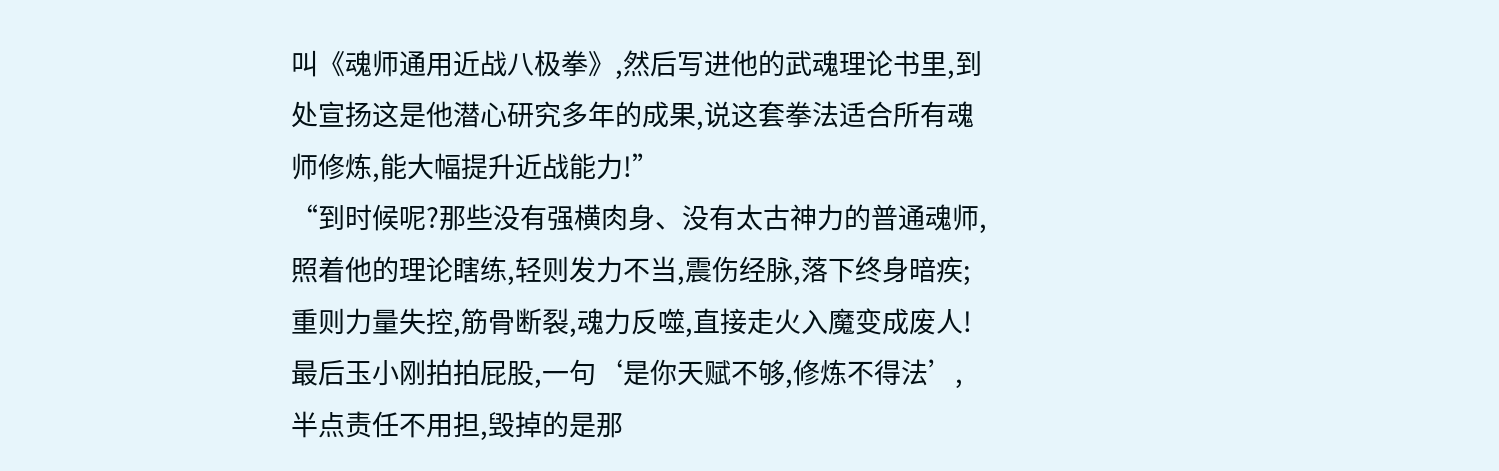叫《魂师通用近战八极拳》,然后写进他的武魂理论书里,到处宣扬这是他潜心研究多年的成果,说这套拳法适合所有魂师修炼,能大幅提升近战能力!”
“到时候呢?那些没有强横肉身、没有太古神力的普通魂师,照着他的理论瞎练,轻则发力不当,震伤经脉,落下终身暗疾;重则力量失控,筋骨断裂,魂力反噬,直接走火入魔变成废人!最后玉小刚拍拍屁股,一句‘是你天赋不够,修炼不得法’,半点责任不用担,毁掉的是那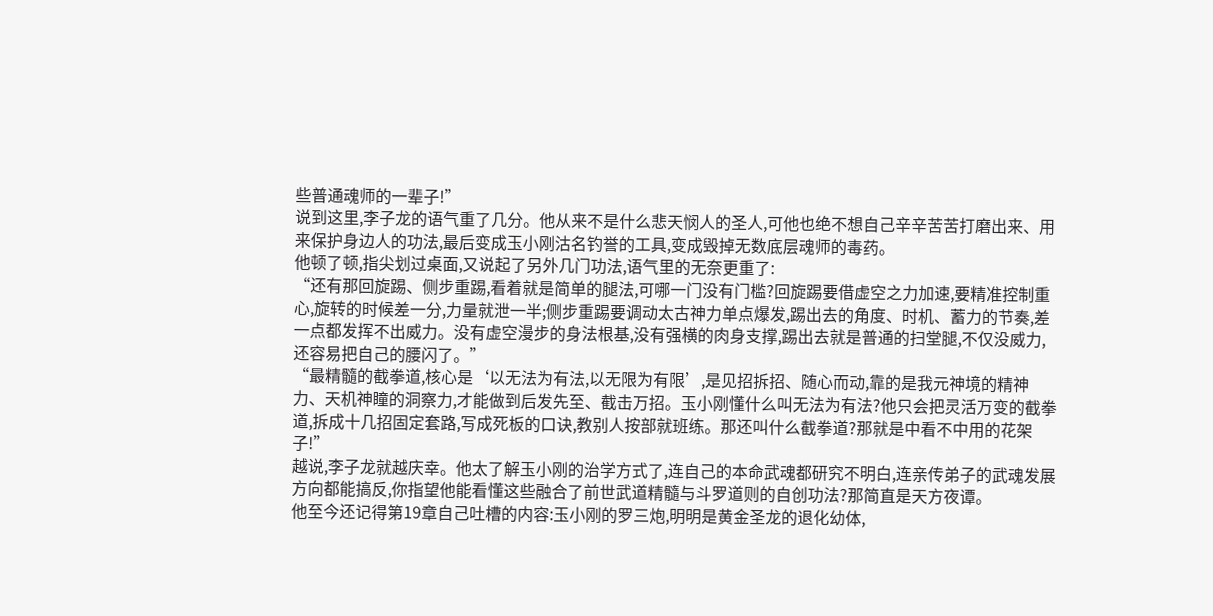些普通魂师的一辈子!”
说到这里,李子龙的语气重了几分。他从来不是什么悲天悯人的圣人,可他也绝不想自己辛辛苦苦打磨出来、用来保护身边人的功法,最后变成玉小刚沽名钓誉的工具,变成毁掉无数底层魂师的毒药。
他顿了顿,指尖划过桌面,又说起了另外几门功法,语气里的无奈更重了:
“还有那回旋踢、侧步重踢,看着就是简单的腿法,可哪一门没有门槛?回旋踢要借虚空之力加速,要精准控制重心,旋转的时候差一分,力量就泄一半;侧步重踢要调动太古神力单点爆发,踢出去的角度、时机、蓄力的节奏,差一点都发挥不出威力。没有虚空漫步的身法根基,没有强横的肉身支撑,踢出去就是普通的扫堂腿,不仅没威力,还容易把自己的腰闪了。”
“最精髓的截拳道,核心是‘以无法为有法,以无限为有限’,是见招拆招、随心而动,靠的是我元神境的精神力、天机神瞳的洞察力,才能做到后发先至、截击万招。玉小刚懂什么叫无法为有法?他只会把灵活万变的截拳道,拆成十几招固定套路,写成死板的口诀,教别人按部就班练。那还叫什么截拳道?那就是中看不中用的花架子!”
越说,李子龙就越庆幸。他太了解玉小刚的治学方式了,连自己的本命武魂都研究不明白,连亲传弟子的武魂发展方向都能搞反,你指望他能看懂这些融合了前世武道精髓与斗罗道则的自创功法?那简直是天方夜谭。
他至今还记得第19章自己吐槽的内容:玉小刚的罗三炮,明明是黄金圣龙的退化幼体,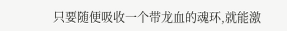只要随便吸收一个带龙血的魂环,就能激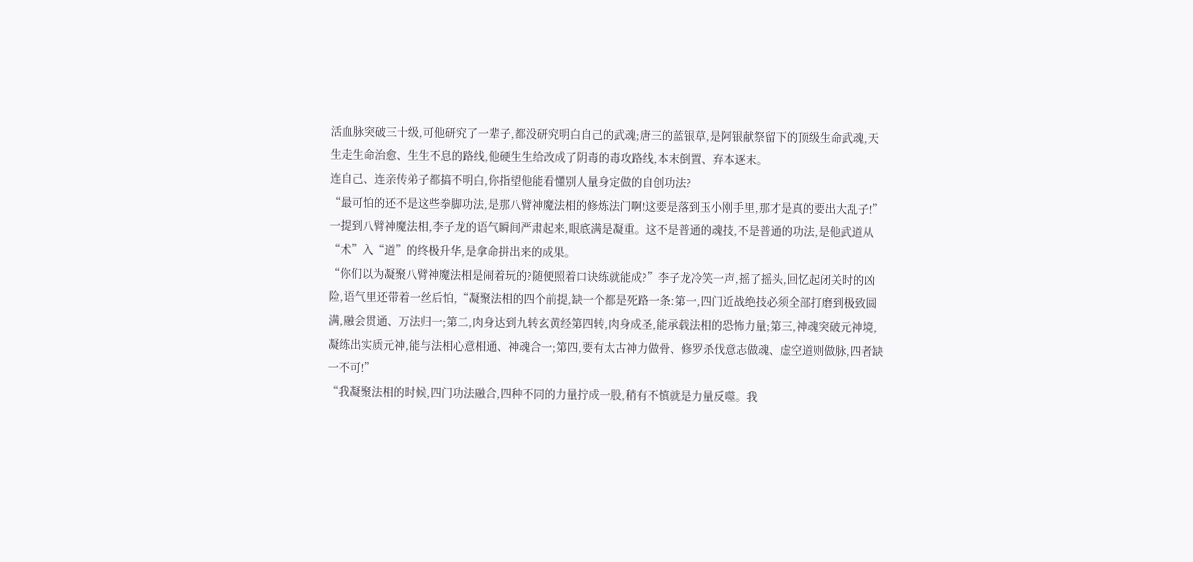活血脉突破三十级,可他研究了一辈子,都没研究明白自己的武魂;唐三的蓝银草,是阿银献祭留下的顶级生命武魂,天生走生命治愈、生生不息的路线,他硬生生给改成了阴毒的毒攻路线,本末倒置、弃本逐末。
连自己、连亲传弟子都搞不明白,你指望他能看懂别人量身定做的自创功法?
“最可怕的还不是这些拳脚功法,是那八臂神魔法相的修炼法门啊!这要是落到玉小刚手里,那才是真的要出大乱子!”
一提到八臂神魔法相,李子龙的语气瞬间严肃起来,眼底满是凝重。这不是普通的魂技,不是普通的功法,是他武道从“术”入“道”的终极升华,是拿命拼出来的成果。
“你们以为凝聚八臂神魔法相是闹着玩的?随便照着口诀练就能成?”李子龙冷笑一声,摇了摇头,回忆起闭关时的凶险,语气里还带着一丝后怕,“凝聚法相的四个前提,缺一个都是死路一条:第一,四门近战绝技必须全部打磨到极致圆满,融会贯通、万法归一;第二,肉身达到九转玄黄经第四转,肉身成圣,能承载法相的恐怖力量;第三,神魂突破元神境,凝练出实质元神,能与法相心意相通、神魂合一;第四,要有太古神力做骨、修罗杀伐意志做魂、虚空道则做脉,四者缺一不可!”
“我凝聚法相的时候,四门功法融合,四种不同的力量拧成一股,稍有不慎就是力量反噬。我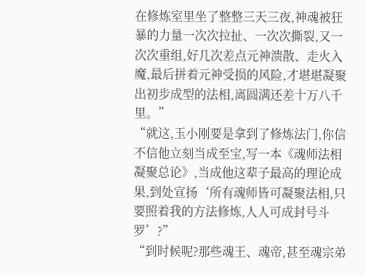在修炼室里坐了整整三天三夜,神魂被狂暴的力量一次次拉扯、一次次撕裂,又一次次重组,好几次差点元神溃散、走火入魔,最后拼着元神受损的风险,才堪堪凝聚出初步成型的法相,离圆满还差十万八千里。”
“就这,玉小刚要是拿到了修炼法门,你信不信他立刻当成至宝,写一本《魂师法相凝聚总论》,当成他这辈子最高的理论成果,到处宣扬‘所有魂师皆可凝聚法相,只要照着我的方法修炼,人人可成封号斗罗’?”
“到时候呢?那些魂王、魂帝,甚至魂宗弟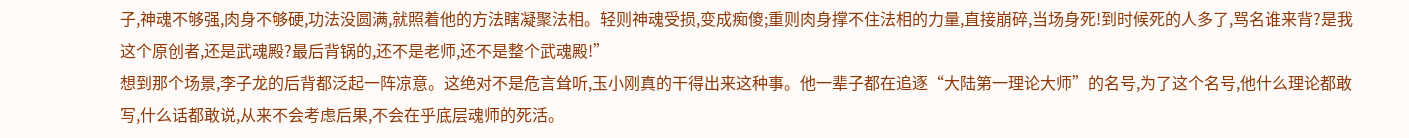子,神魂不够强,肉身不够硬,功法没圆满,就照着他的方法瞎凝聚法相。轻则神魂受损,变成痴傻;重则肉身撑不住法相的力量,直接崩碎,当场身死!到时候死的人多了,骂名谁来背?是我这个原创者,还是武魂殿?最后背锅的,还不是老师,还不是整个武魂殿!”
想到那个场景,李子龙的后背都泛起一阵凉意。这绝对不是危言耸听,玉小刚真的干得出来这种事。他一辈子都在追逐“大陆第一理论大师”的名号,为了这个名号,他什么理论都敢写,什么话都敢说,从来不会考虑后果,不会在乎底层魂师的死活。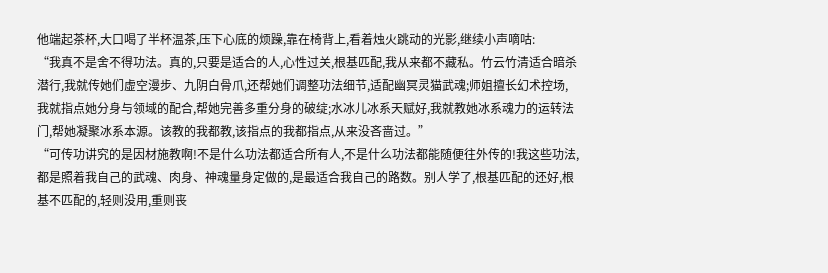他端起茶杯,大口喝了半杯温茶,压下心底的烦躁,靠在椅背上,看着烛火跳动的光影,继续小声嘀咕:
“我真不是舍不得功法。真的,只要是适合的人,心性过关,根基匹配,我从来都不藏私。竹云竹清适合暗杀潜行,我就传她们虚空漫步、九阴白骨爪,还帮她们调整功法细节,适配幽冥灵猫武魂;师姐擅长幻术控场,我就指点她分身与领域的配合,帮她完善多重分身的破绽;水冰儿冰系天赋好,我就教她冰系魂力的运转法门,帮她凝聚冰系本源。该教的我都教,该指点的我都指点,从来没吝啬过。”
“可传功讲究的是因材施教啊!不是什么功法都适合所有人,不是什么功法都能随便往外传的!我这些功法,都是照着我自己的武魂、肉身、神魂量身定做的,是最适合我自己的路数。别人学了,根基匹配的还好,根基不匹配的,轻则没用,重则丧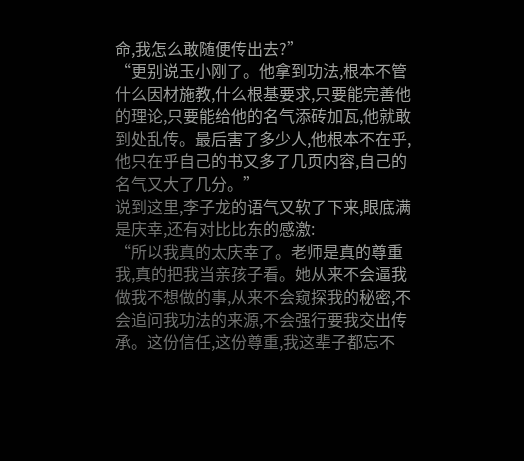命,我怎么敢随便传出去?”
“更别说玉小刚了。他拿到功法,根本不管什么因材施教,什么根基要求,只要能完善他的理论,只要能给他的名气添砖加瓦,他就敢到处乱传。最后害了多少人,他根本不在乎,他只在乎自己的书又多了几页内容,自己的名气又大了几分。”
说到这里,李子龙的语气又软了下来,眼底满是庆幸,还有对比比东的感激:
“所以我真的太庆幸了。老师是真的尊重我,真的把我当亲孩子看。她从来不会逼我做我不想做的事,从来不会窥探我的秘密,不会追问我功法的来源,不会强行要我交出传承。这份信任,这份尊重,我这辈子都忘不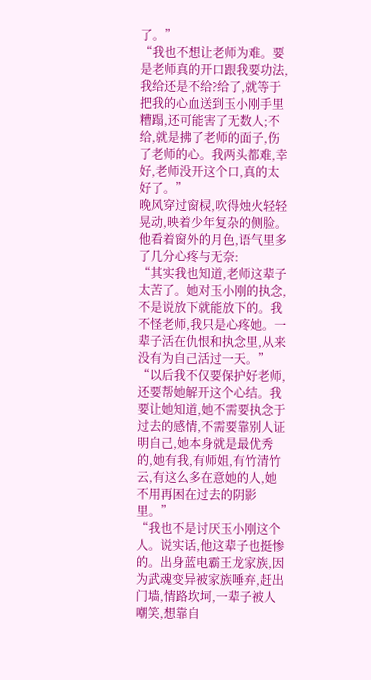了。”
“我也不想让老师为难。要是老师真的开口跟我要功法,我给还是不给?给了,就等于把我的心血送到玉小刚手里糟蹋,还可能害了无数人;不给,就是拂了老师的面子,伤了老师的心。我两头都难,幸好,老师没开这个口,真的太好了。”
晚风穿过窗棂,吹得烛火轻轻晃动,映着少年复杂的侧脸。他看着窗外的月色,语气里多了几分心疼与无奈:
“其实我也知道,老师这辈子太苦了。她对玉小刚的执念,不是说放下就能放下的。我不怪老师,我只是心疼她。一辈子活在仇恨和执念里,从来没有为自己活过一天。”
“以后我不仅要保护好老师,还要帮她解开这个心结。我要让她知道,她不需要执念于过去的感情,不需要靠别人证明自己,她本身就是最优秀的,她有我,有师姐,有竹清竹云,有这么多在意她的人,她不用再困在过去的阴影里。”
“我也不是讨厌玉小刚这个人。说实话,他这辈子也挺惨的。出身蓝电霸王龙家族,因为武魂变异被家族唾弃,赶出门墙,情路坎坷,一辈子被人嘲笑,想靠自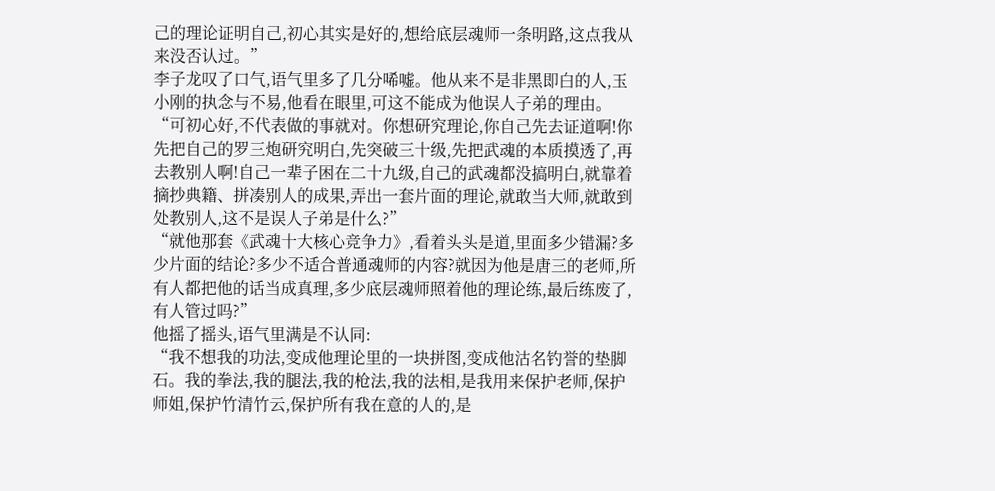己的理论证明自己,初心其实是好的,想给底层魂师一条明路,这点我从来没否认过。”
李子龙叹了口气,语气里多了几分唏嘘。他从来不是非黑即白的人,玉小刚的执念与不易,他看在眼里,可这不能成为他误人子弟的理由。
“可初心好,不代表做的事就对。你想研究理论,你自己先去证道啊!你先把自己的罗三炮研究明白,先突破三十级,先把武魂的本质摸透了,再去教别人啊!自己一辈子困在二十九级,自己的武魂都没搞明白,就靠着摘抄典籍、拼凑别人的成果,弄出一套片面的理论,就敢当大师,就敢到处教别人,这不是误人子弟是什么?”
“就他那套《武魂十大核心竞争力》,看着头头是道,里面多少错漏?多少片面的结论?多少不适合普通魂师的内容?就因为他是唐三的老师,所有人都把他的话当成真理,多少底层魂师照着他的理论练,最后练废了,有人管过吗?”
他摇了摇头,语气里满是不认同:
“我不想我的功法,变成他理论里的一块拼图,变成他沽名钓誉的垫脚石。我的拳法,我的腿法,我的枪法,我的法相,是我用来保护老师,保护师姐,保护竹清竹云,保护所有我在意的人的,是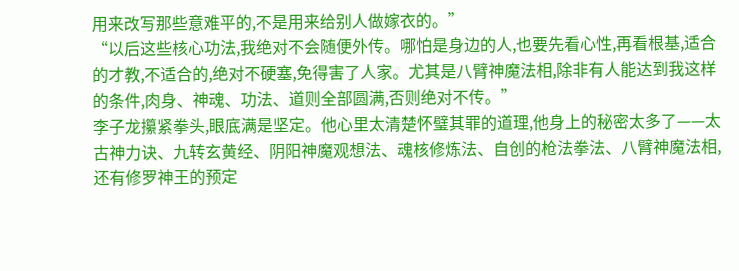用来改写那些意难平的,不是用来给别人做嫁衣的。”
“以后这些核心功法,我绝对不会随便外传。哪怕是身边的人,也要先看心性,再看根基,适合的才教,不适合的,绝对不硬塞,免得害了人家。尤其是八臂神魔法相,除非有人能达到我这样的条件,肉身、神魂、功法、道则全部圆满,否则绝对不传。”
李子龙攥紧拳头,眼底满是坚定。他心里太清楚怀璧其罪的道理,他身上的秘密太多了——太古神力诀、九转玄黄经、阴阳神魔观想法、魂核修炼法、自创的枪法拳法、八臂神魔法相,还有修罗神王的预定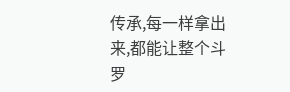传承,每一样拿出来,都能让整个斗罗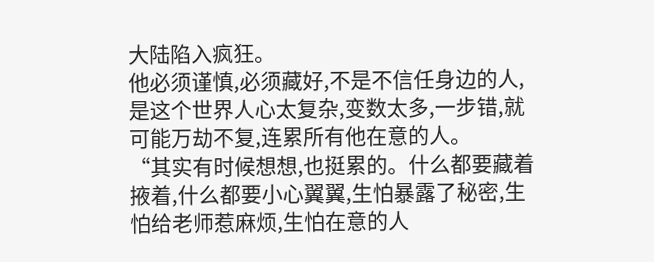大陆陷入疯狂。
他必须谨慎,必须藏好,不是不信任身边的人,是这个世界人心太复杂,变数太多,一步错,就可能万劫不复,连累所有他在意的人。
“其实有时候想想,也挺累的。什么都要藏着掖着,什么都要小心翼翼,生怕暴露了秘密,生怕给老师惹麻烦,生怕在意的人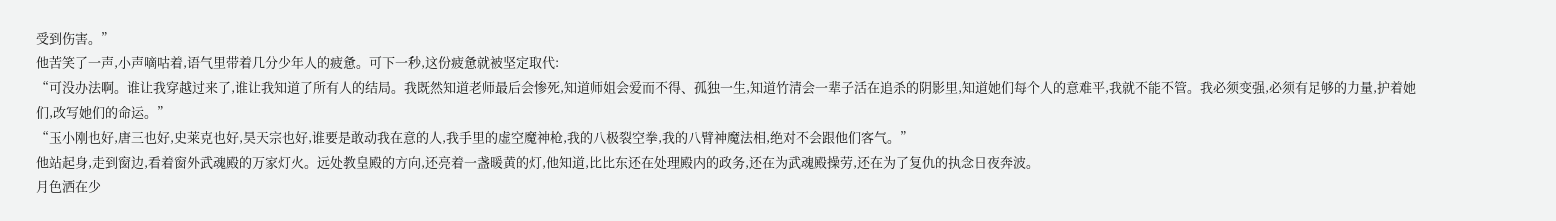受到伤害。”
他苦笑了一声,小声嘀咕着,语气里带着几分少年人的疲惫。可下一秒,这份疲惫就被坚定取代:
“可没办法啊。谁让我穿越过来了,谁让我知道了所有人的结局。我既然知道老师最后会惨死,知道师姐会爱而不得、孤独一生,知道竹清会一辈子活在追杀的阴影里,知道她们每个人的意难平,我就不能不管。我必须变强,必须有足够的力量,护着她们,改写她们的命运。”
“玉小刚也好,唐三也好,史莱克也好,昊天宗也好,谁要是敢动我在意的人,我手里的虚空魔神枪,我的八极裂空拳,我的八臂神魔法相,绝对不会跟他们客气。”
他站起身,走到窗边,看着窗外武魂殿的万家灯火。远处教皇殿的方向,还亮着一盏暖黄的灯,他知道,比比东还在处理殿内的政务,还在为武魂殿操劳,还在为了复仇的执念日夜奔波。
月色洒在少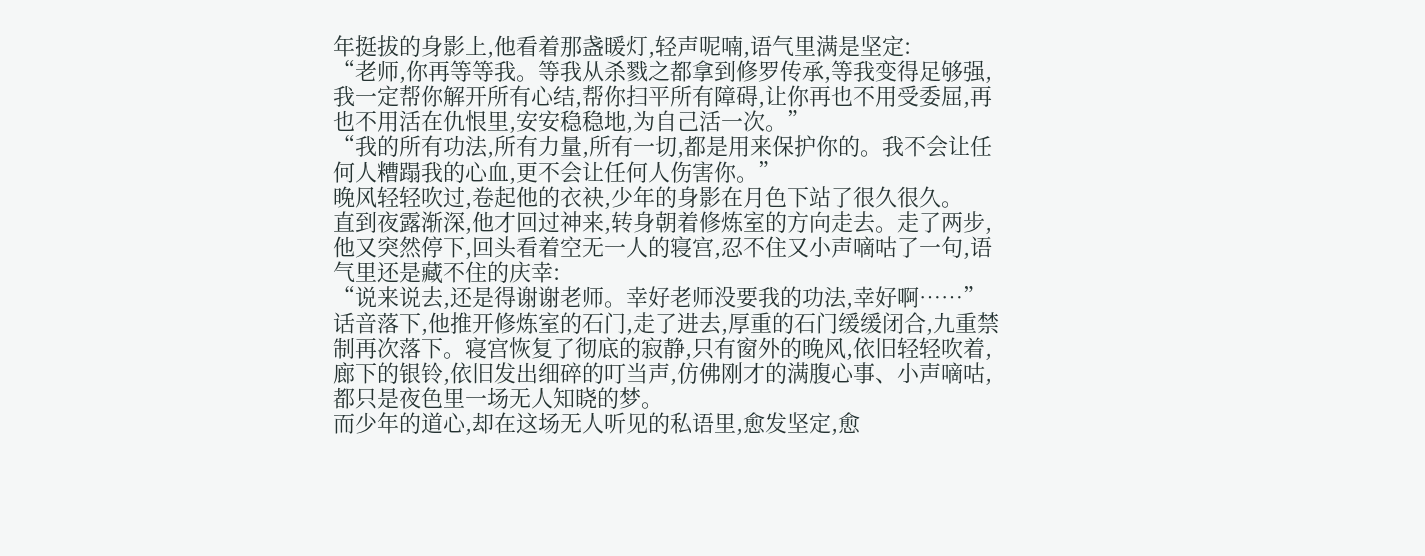年挺拔的身影上,他看着那盏暖灯,轻声呢喃,语气里满是坚定:
“老师,你再等等我。等我从杀戮之都拿到修罗传承,等我变得足够强,我一定帮你解开所有心结,帮你扫平所有障碍,让你再也不用受委屈,再也不用活在仇恨里,安安稳稳地,为自己活一次。”
“我的所有功法,所有力量,所有一切,都是用来保护你的。我不会让任何人糟蹋我的心血,更不会让任何人伤害你。”
晚风轻轻吹过,卷起他的衣袂,少年的身影在月色下站了很久很久。
直到夜露渐深,他才回过神来,转身朝着修炼室的方向走去。走了两步,他又突然停下,回头看着空无一人的寝宫,忍不住又小声嘀咕了一句,语气里还是藏不住的庆幸:
“说来说去,还是得谢谢老师。幸好老师没要我的功法,幸好啊……”
话音落下,他推开修炼室的石门,走了进去,厚重的石门缓缓闭合,九重禁制再次落下。寝宫恢复了彻底的寂静,只有窗外的晚风,依旧轻轻吹着,廊下的银铃,依旧发出细碎的叮当声,仿佛刚才的满腹心事、小声嘀咕,都只是夜色里一场无人知晓的梦。
而少年的道心,却在这场无人听见的私语里,愈发坚定,愈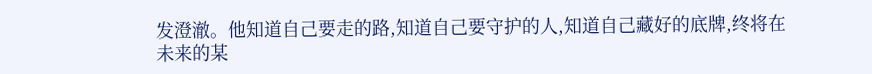发澄澈。他知道自己要走的路,知道自己要守护的人,知道自己藏好的底牌,终将在未来的某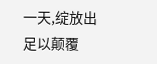一天,绽放出足以颠覆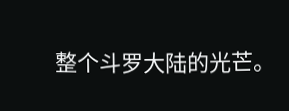整个斗罗大陆的光芒。